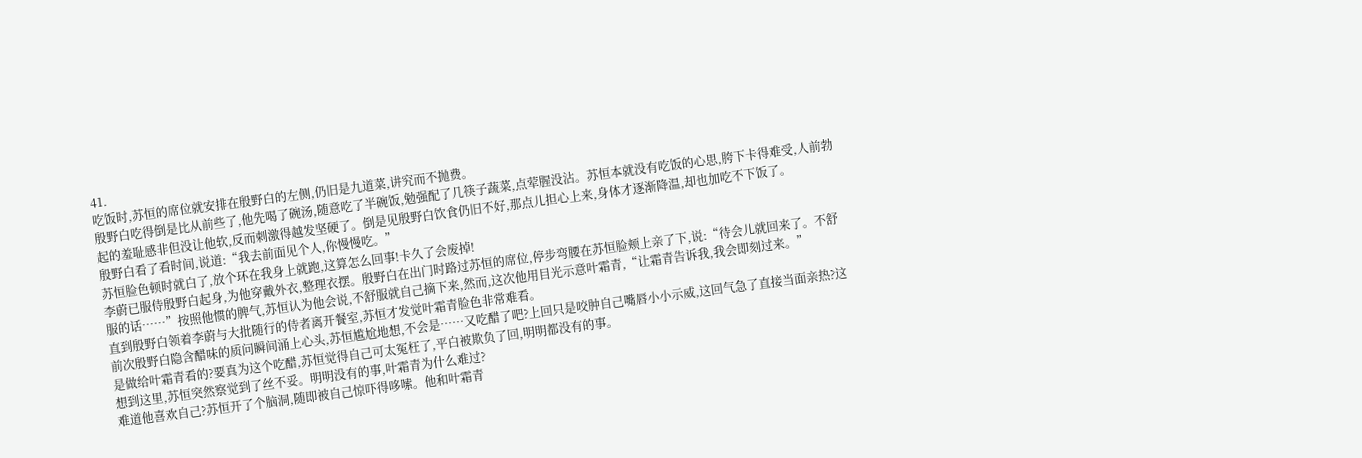41.
吃饭时,苏恒的席位就安排在殷野白的左侧,仍旧是九道菜,讲究而不抛费。
殷野白吃得倒是比从前些了,他先喝了碗汤,随意吃了半碗饭,勉强配了几筷子蔬菜,点荤腥没沾。苏恒本就没有吃饭的心思,胯下卡得难受,人前勃起的羞耻感非但没让他软,反而刺激得越发坚硬了。倒是见殷野白饮食仍旧不好,那点儿担心上来,身体才逐渐降温,却也加吃不下饭了。
殷野白看了看时间,说道:“我去前面见个人,你慢慢吃。”
苏恒脸色顿时就白了,放个环在我身上就跑,这算怎么回事!卡久了会废掉!
李蔚已服侍殷野白起身,为他穿戴外衣,整理衣摆。殷野白在出门时路过苏恒的席位,停步弯腰在苏恒脸颊上亲了下,说:“待会儿就回来了。不舒服的话……”按照他惯的脾气,苏恒认为他会说,不舒服就自己摘下来,然而,这次他用目光示意叶霜青,“让霜青告诉我,我会即刻过来。”
直到殷野白领着李蔚与大批随行的侍者离开餐室,苏恒才发觉叶霜青脸色非常难看。
前次殷野白隐含醋味的质问瞬间涌上心头,苏恒尴尬地想,不会是……又吃醋了吧?上回只是咬肿自己嘴唇小小示威,这回气急了直接当面亲热?这是做给叶霜青看的?要真为这个吃醋,苏恒觉得自己可太冤枉了,平白被欺负了回,明明都没有的事。
想到这里,苏恒突然察觉到了丝不妥。明明没有的事,叶霜青为什么难过?
难道他喜欢自己?苏恒开了个脑洞,随即被自己惊吓得哆嗦。他和叶霜青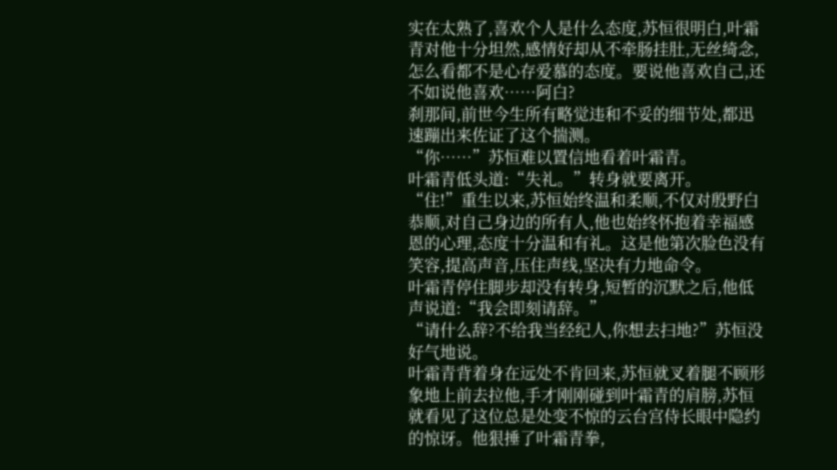实在太熟了,喜欢个人是什么态度,苏恒很明白,叶霜青对他十分坦然,感情好却从不牵肠挂肚,无丝绮念,怎么看都不是心存爱慕的态度。要说他喜欢自己,还不如说他喜欢……阿白?
刹那间,前世今生所有略觉违和不妥的细节处,都迅速蹦出来佐证了这个揣测。
“你……”苏恒难以置信地看着叶霜青。
叶霜青低头道:“失礼。”转身就要离开。
“住!”重生以来,苏恒始终温和柔顺,不仅对殷野白恭顺,对自己身边的所有人,他也始终怀抱着幸福感恩的心理,态度十分温和有礼。这是他第次脸色没有笑容,提高声音,压住声线,坚决有力地命令。
叶霜青停住脚步却没有转身,短暂的沉默之后,他低声说道:“我会即刻请辞。”
“请什么辞?不给我当经纪人,你想去扫地?”苏恒没好气地说。
叶霜青背着身在远处不肯回来,苏恒就叉着腿不顾形象地上前去拉他,手才刚刚碰到叶霜青的肩膀,苏恒就看见了这位总是处变不惊的云台宫侍长眼中隐约的惊讶。他狠捶了叶霜青拳,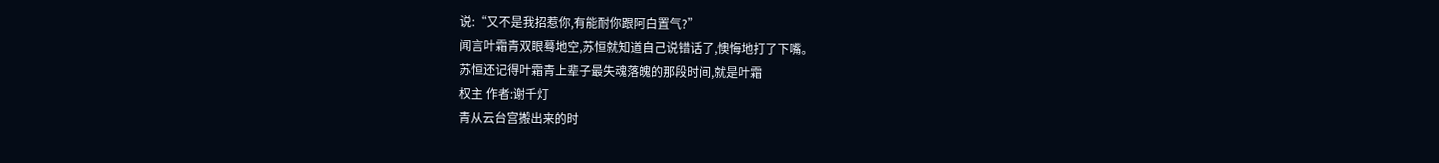说:“又不是我招惹你,有能耐你跟阿白置气?”
闻言叶霜青双眼蓦地空,苏恒就知道自己说错话了,懊悔地打了下嘴。
苏恒还记得叶霜青上辈子最失魂落魄的那段时间,就是叶霜
权主 作者:谢千灯
青从云台宫搬出来的时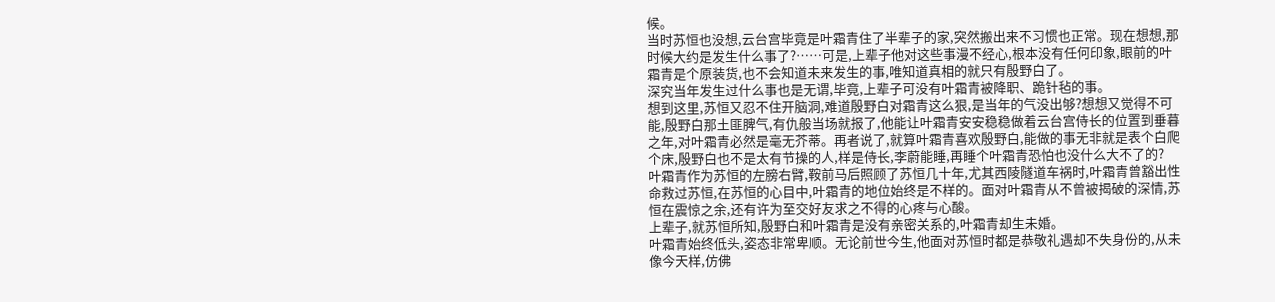候。
当时苏恒也没想,云台宫毕竟是叶霜青住了半辈子的家,突然搬出来不习惯也正常。现在想想,那时候大约是发生什么事了?……可是,上辈子他对这些事漫不经心,根本没有任何印象,眼前的叶霜青是个原装货,也不会知道未来发生的事,唯知道真相的就只有殷野白了。
深究当年发生过什么事也是无谓,毕竟,上辈子可没有叶霜青被降职、跪针毡的事。
想到这里,苏恒又忍不住开脑洞,难道殷野白对霜青这么狠,是当年的气没出够?想想又觉得不可能,殷野白那土匪脾气,有仇般当场就报了,他能让叶霜青安安稳稳做着云台宫侍长的位置到垂暮之年,对叶霜青必然是毫无芥蒂。再者说了,就算叶霜青喜欢殷野白,能做的事无非就是表个白爬个床,殷野白也不是太有节操的人,样是侍长,李蔚能睡,再睡个叶霜青恐怕也没什么大不了的?
叶霜青作为苏恒的左膀右臂,鞍前马后照顾了苏恒几十年,尤其西陵隧道车祸时,叶霜青曾豁出性命救过苏恒,在苏恒的心目中,叶霜青的地位始终是不样的。面对叶霜青从不曾被揭破的深情,苏恒在震惊之余,还有许为至交好友求之不得的心疼与心酸。
上辈子,就苏恒所知,殷野白和叶霜青是没有亲密关系的,叶霜青却生未婚。
叶霜青始终低头,姿态非常卑顺。无论前世今生,他面对苏恒时都是恭敬礼遇却不失身份的,从未像今天样,仿佛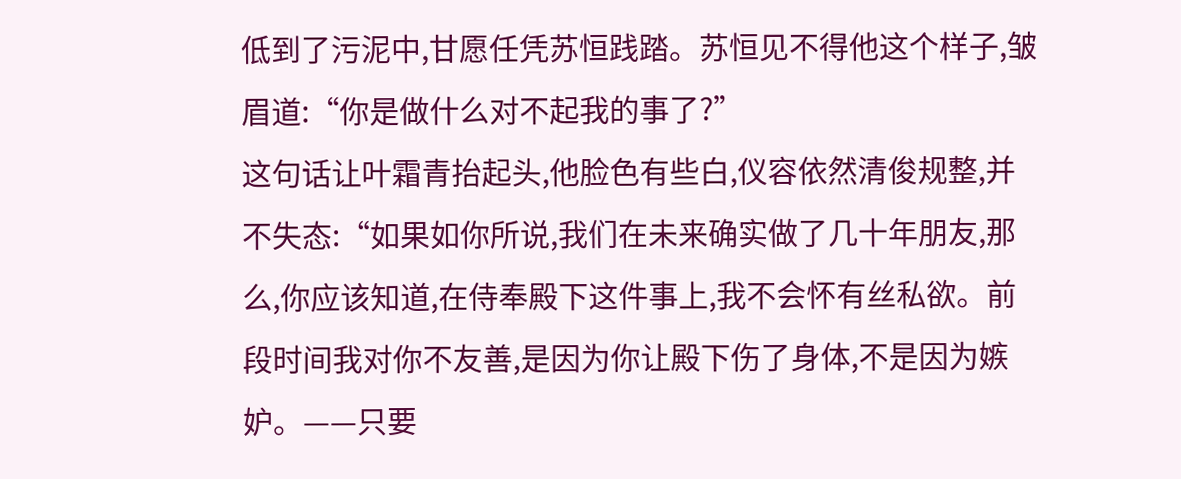低到了污泥中,甘愿任凭苏恒践踏。苏恒见不得他这个样子,皱眉道:“你是做什么对不起我的事了?”
这句话让叶霜青抬起头,他脸色有些白,仪容依然清俊规整,并不失态:“如果如你所说,我们在未来确实做了几十年朋友,那么,你应该知道,在侍奉殿下这件事上,我不会怀有丝私欲。前段时间我对你不友善,是因为你让殿下伤了身体,不是因为嫉妒。——只要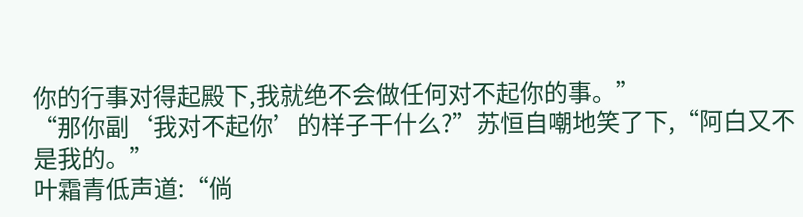你的行事对得起殿下,我就绝不会做任何对不起你的事。”
“那你副‘我对不起你’的样子干什么?”苏恒自嘲地笑了下,“阿白又不是我的。”
叶霜青低声道:“倘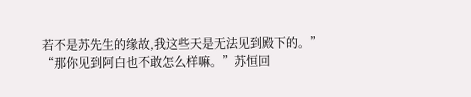若不是苏先生的缘故,我这些天是无法见到殿下的。”
“那你见到阿白也不敢怎么样嘛。”苏恒回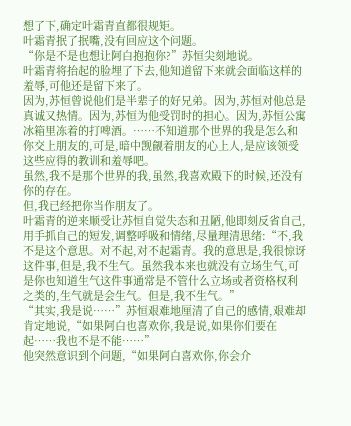想了下,确定叶霜青直都很规矩。
叶霜青抿了抿嘴,没有回应这个问题。
“你是不是也想让阿白抱抱你?”苏恒尖刻地说。
叶霜青将抬起的脸埋了下去,他知道留下来就会面临这样的羞辱,可他还是留下来了。
因为,苏恒曾说他们是半辈子的好兄弟。因为,苏恒对他总是真诚又热情。因为,苏恒为他受罚时的担心。因为,苏恒公寓冰箱里冻着的打啤酒。……不知道那个世界的我是怎么和你交上朋友的,可是,暗中觊觎着朋友的心上人,是应该领受这些应得的教训和羞辱吧。
虽然,我不是那个世界的我,虽然,我喜欢殿下的时候,还没有你的存在。
但,我已经把你当作朋友了。
叶霜青的逆来顺受让苏恒自觉失态和丑陋,他即刻反省自己,用手抓自己的短发,调整呼吸和情绪,尽量理清思绪:“不,我不是这个意思。对不起,对不起霜青。我的意思是,我很惊讶这件事,但是,我不生气。虽然我本来也就没有立场生气,可是你也知道生气这件事通常是不管什么立场或者资格权利之类的,生气就是会生气。但是,我不生气。”
“其实,我是说……”苏恒艰难地厘清了自己的感情,艰难却肯定地说,“如果阿白也喜欢你,我是说,如果你们要在起……我也不是不能……”
他突然意识到个问题,“如果阿白喜欢你,你会介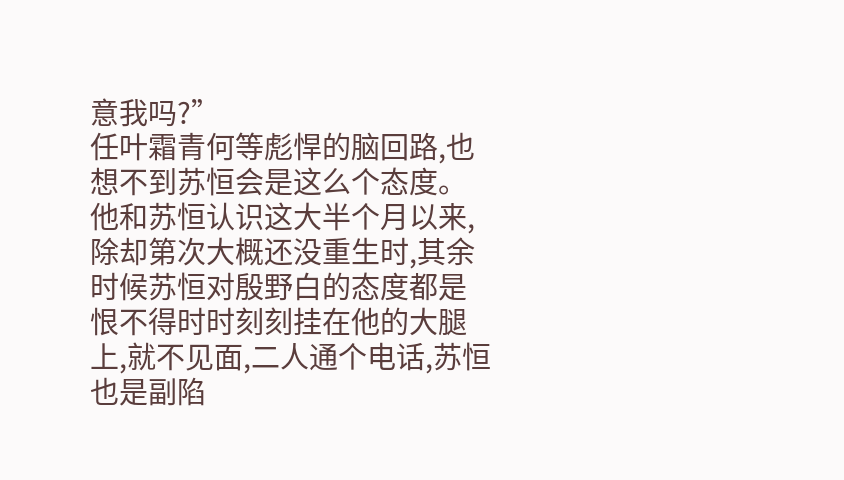意我吗?”
任叶霜青何等彪悍的脑回路,也想不到苏恒会是这么个态度。
他和苏恒认识这大半个月以来,除却第次大概还没重生时,其余时候苏恒对殷野白的态度都是恨不得时时刻刻挂在他的大腿上,就不见面,二人通个电话,苏恒也是副陷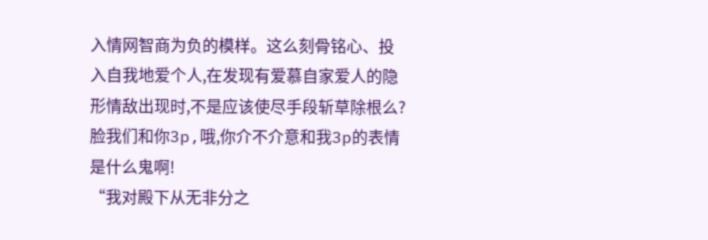入情网智商为负的模样。这么刻骨铭心、投入自我地爱个人,在发现有爱慕自家爱人的隐形情敌出现时,不是应该使尽手段斩草除根么?脸我们和你3p,哦,你介不介意和我3p的表情是什么鬼啊!
“我对殿下从无非分之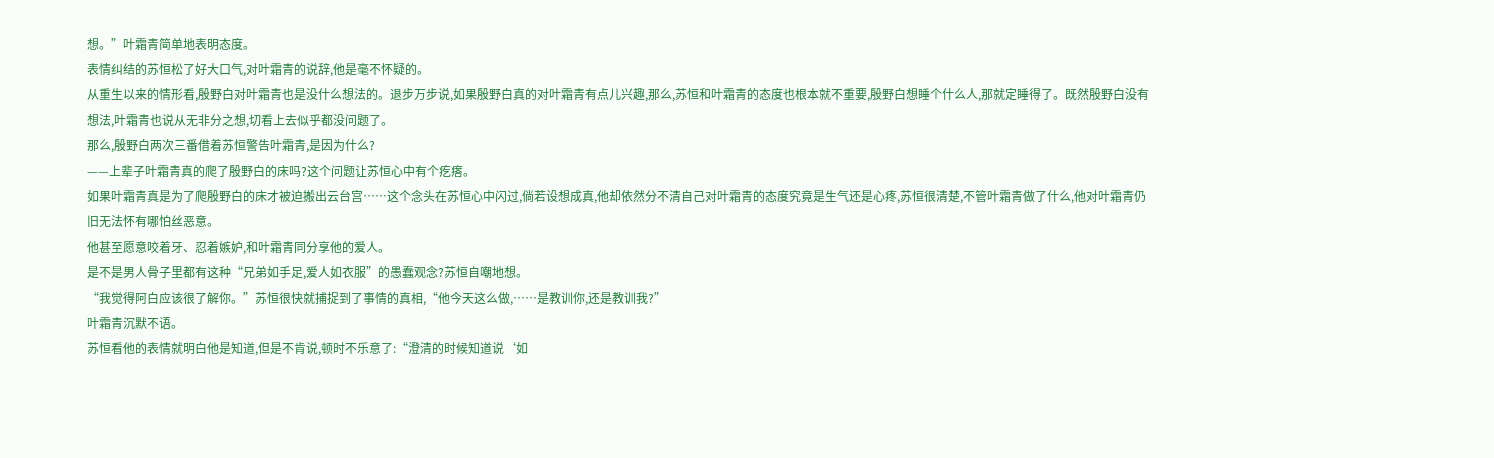想。”叶霜青简单地表明态度。
表情纠结的苏恒松了好大口气,对叶霜青的说辞,他是毫不怀疑的。
从重生以来的情形看,殷野白对叶霜青也是没什么想法的。退步万步说,如果殷野白真的对叶霜青有点儿兴趣,那么,苏恒和叶霜青的态度也根本就不重要,殷野白想睡个什么人,那就定睡得了。既然殷野白没有想法,叶霜青也说从无非分之想,切看上去似乎都没问题了。
那么,殷野白两次三番借着苏恒警告叶霜青,是因为什么?
——上辈子叶霜青真的爬了殷野白的床吗?这个问题让苏恒心中有个疙瘩。
如果叶霜青真是为了爬殷野白的床才被迫搬出云台宫……这个念头在苏恒心中闪过,倘若设想成真,他却依然分不清自己对叶霜青的态度究竟是生气还是心疼,苏恒很清楚,不管叶霜青做了什么,他对叶霜青仍旧无法怀有哪怕丝恶意。
他甚至愿意咬着牙、忍着嫉妒,和叶霜青同分享他的爱人。
是不是男人骨子里都有这种“兄弟如手足,爱人如衣服”的愚蠢观念?苏恒自嘲地想。
“我觉得阿白应该很了解你。”苏恒很快就捕捉到了事情的真相,“他今天这么做,……是教训你,还是教训我?”
叶霜青沉默不语。
苏恒看他的表情就明白他是知道,但是不肯说,顿时不乐意了:“澄清的时候知道说‘如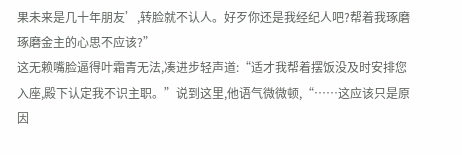果未来是几十年朋友’,转脸就不认人。好歹你还是我经纪人吧?帮着我琢磨琢磨金主的心思不应该?”
这无赖嘴脸逼得叶霜青无法,凑进步轻声道:“适才我帮着摆饭没及时安排您入座,殿下认定我不识主职。”说到这里,他语气微微顿,“……这应该只是原因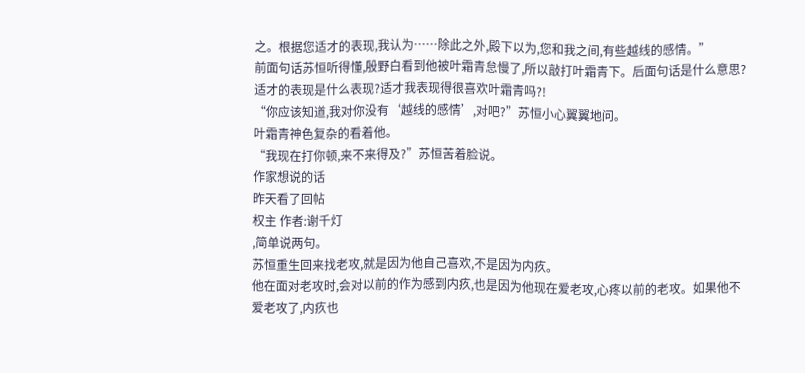之。根据您适才的表现,我认为……除此之外,殿下以为,您和我之间,有些越线的感情。”
前面句话苏恒听得懂,殷野白看到他被叶霜青怠慢了,所以敲打叶霜青下。后面句话是什么意思?适才的表现是什么表现?适才我表现得很喜欢叶霜青吗?!
“你应该知道,我对你没有‘越线的感情’,对吧?”苏恒小心翼翼地问。
叶霜青神色复杂的看着他。
“我现在打你顿,来不来得及?”苏恒苦着脸说。
作家想说的话
昨天看了回帖
权主 作者:谢千灯
,简单说两句。
苏恒重生回来找老攻,就是因为他自己喜欢,不是因为内疚。
他在面对老攻时,会对以前的作为感到内疚,也是因为他现在爱老攻,心疼以前的老攻。如果他不爱老攻了,内疚也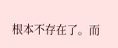根本不存在了。而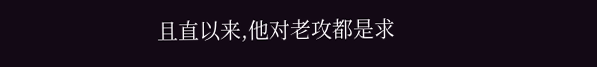且直以来,他对老攻都是求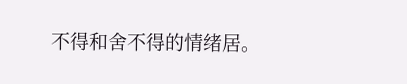不得和舍不得的情绪居。